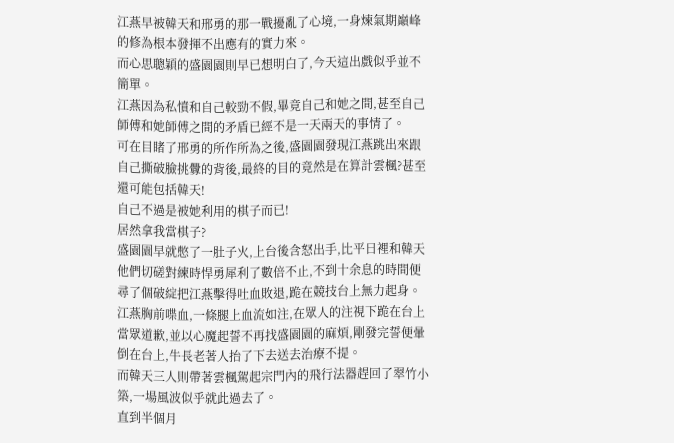江燕早被韓天和邢勇的那一戰擾亂了心境,一身煉氣期巔峰的修為根本發揮不出應有的實力來。
而心思聰穎的盛園園則早已想明白了,今天這出戲似乎並不簡單。
江燕因為私憤和自己較勁不假,畢竟自己和她之間,甚至自己師傅和她師傅之間的矛盾已經不是一天兩天的事情了。
可在目睹了邢勇的所作所為之後,盛園園發現江燕跳出來跟自己撕破臉挑釁的背後,最終的目的竟然是在算計雲楓?甚至還可能包括韓天!
自己不過是被她利用的棋子而已!
居然拿我當棋子?
盛園園早就憋了一肚子火,上台後含怒出手,比平日裡和韓天他們切磋對練時悍勇犀利了數倍不止,不到十余息的時間便尋了個破綻把江燕擊得吐血敗退,跪在競技台上無力起身。
江燕胸前喋血,一條腿上血流如注,在眾人的注視下跪在台上當眾道歉,並以心魔起誓不再找盛園園的麻煩,剛發完誓便暈倒在台上,牛長老著人抬了下去送去治療不提。
而韓天三人則帶著雲楓駕起宗門內的飛行法器趕回了翠竹小築,一場風波似乎就此過去了。
直到半個月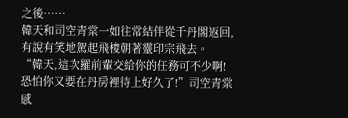之後……
韓天和司空青棠一如往常結伴從千丹閣返回,有說有笑地駕起飛梭朝著靈印宗飛去。
“韓天,這次羅前輩交給你的任務可不少啊!恐怕你又要在丹房裡待上好久了!”司空青棠感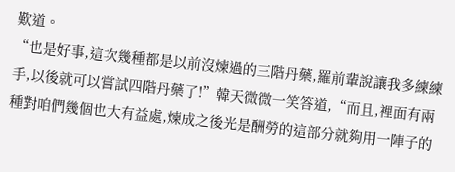歎道。
“也是好事,這次幾種都是以前沒煉過的三階丹藥,羅前輩說讓我多練練手,以後就可以嘗試四階丹藥了!”韓天微微一笑答道,“而且,裡面有兩種對咱們幾個也大有益處,煉成之後光是酬勞的這部分就夠用一陣子的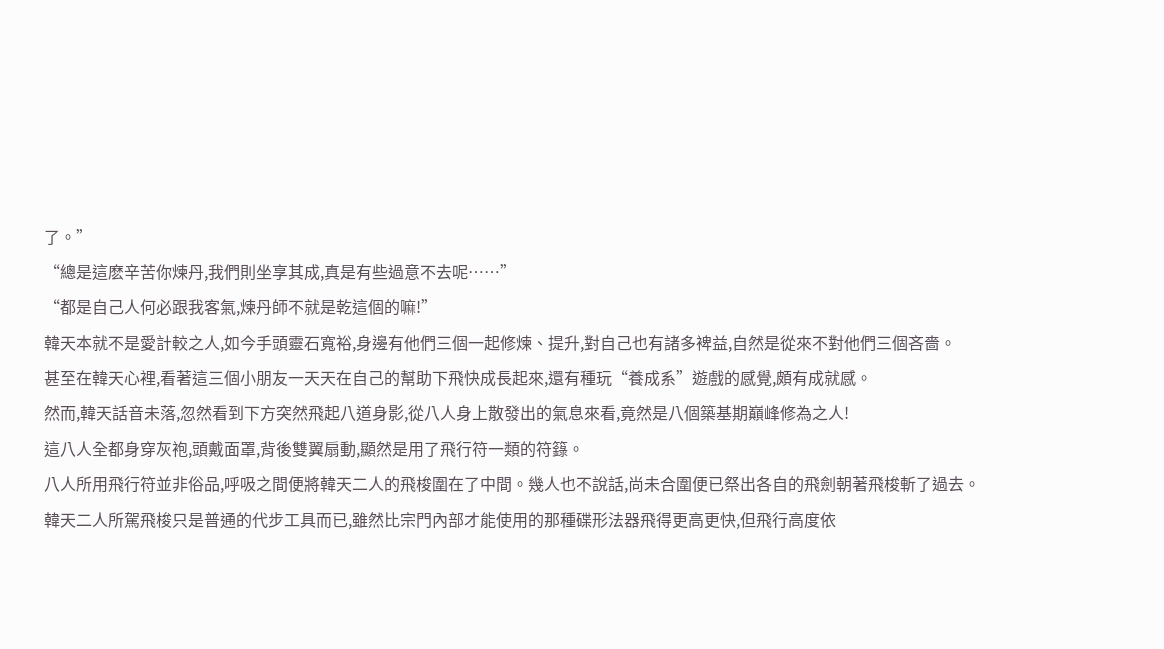了。”
“總是這麽辛苦你煉丹,我們則坐享其成,真是有些過意不去呢……”
“都是自己人何必跟我客氣,煉丹師不就是乾這個的嘛!”
韓天本就不是愛計較之人,如今手頭靈石寬裕,身邊有他們三個一起修煉、提升,對自己也有諸多裨益,自然是從來不對他們三個吝嗇。
甚至在韓天心裡,看著這三個小朋友一天天在自己的幫助下飛快成長起來,還有種玩“養成系”遊戲的感覺,頗有成就感。
然而,韓天話音未落,忽然看到下方突然飛起八道身影,從八人身上散發出的氣息來看,竟然是八個築基期巔峰修為之人!
這八人全都身穿灰袍,頭戴面罩,背後雙翼扇動,顯然是用了飛行符一類的符籙。
八人所用飛行符並非俗品,呼吸之間便將韓天二人的飛梭圍在了中間。幾人也不說話,尚未合圍便已祭出各自的飛劍朝著飛梭斬了過去。
韓天二人所駕飛梭只是普通的代步工具而已,雖然比宗門內部才能使用的那種碟形法器飛得更高更快,但飛行高度依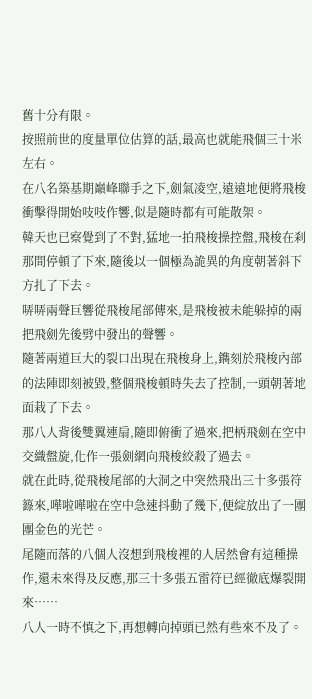舊十分有限。
按照前世的度量單位估算的話,最高也就能飛個三十米左右。
在八名築基期巔峰聯手之下,劍氣凌空,遠遠地便將飛梭衝擊得開始吱吱作響,似是隨時都有可能散架。
韓天也已察覺到了不對,猛地一拍飛梭操控盤,飛梭在刹那間停頓了下來,隨後以一個極為詭異的角度朝著斜下方扎了下去。
哢哢兩聲巨響從飛梭尾部傳來,是飛梭被未能躲掉的兩把飛劍先後劈中發出的聲響。
隨著兩道巨大的裂口出現在飛梭身上,鐫刻於飛梭內部的法陣即刻被毀,整個飛梭頓時失去了控制,一頭朝著地面栽了下去。
那八人背後雙翼連扇,隨即俯衝了過來,把柄飛劍在空中交織盤旋,化作一張劍網向飛梭絞殺了過去。
就在此時,從飛梭尾部的大洞之中突然飛出三十多張符籙來,嘩啦嘩啦在空中急速抖動了幾下,便綻放出了一團團金色的光芒。
尾隨而落的八個人沒想到飛梭裡的人居然會有這種操作,還未來得及反應,那三十多張五雷符已經徹底爆裂開來……
八人一時不慎之下,再想轉向掉頭已然有些來不及了。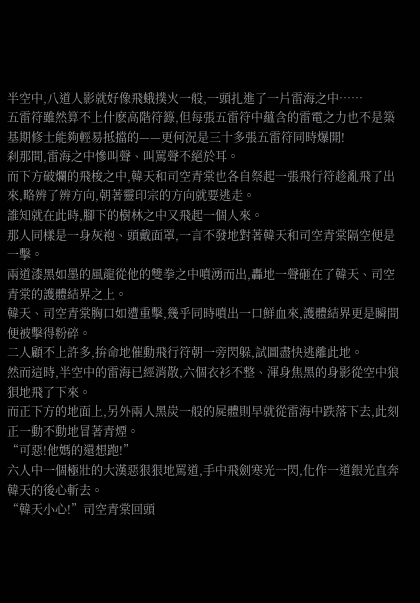半空中,八道人影就好像飛蛾撲火一般,一頭扎進了一片雷海之中……
五雷符雖然算不上什麽高階符籙,但每張五雷符中蘊含的雷電之力也不是築基期修士能夠輕易抵擋的——更何況是三十多張五雷符同時爆開!
刹那間,雷海之中慘叫聲、叫罵聲不絕於耳。
而下方破爛的飛梭之中,韓天和司空青棠也各自祭起一張飛行符趁亂飛了出來,略辨了辨方向,朝著靈印宗的方向就要逃走。
誰知就在此時,腳下的樹林之中又飛起一個人來。
那人同樣是一身灰袍、頭戴面罩,一言不發地對著韓天和司空青棠隔空便是一擊。
兩道漆黑如墨的風龍從他的雙拳之中噴湧而出,轟地一聲砸在了韓天、司空青棠的護體結界之上。
韓天、司空青棠胸口如遭重擊,幾乎同時噴出一口鮮血來,護體結界更是瞬間便被擊得粉碎。
二人顧不上許多,拚命地催動飛行符朝一旁閃躲,試圖盡快逃離此地。
然而這時,半空中的雷海已經消散,六個衣衫不整、渾身焦黑的身影從空中狼狽地飛了下來。
而正下方的地面上,另外兩人黑炭一般的屍體則早就從雷海中跌落下去,此刻正一動不動地冒著青煙。
“可惡!他媽的還想跑!”
六人中一個極壯的大漢惡狠狠地罵道,手中飛劍寒光一閃,化作一道銀光直奔韓天的後心斬去。
“韓天小心!”司空青棠回頭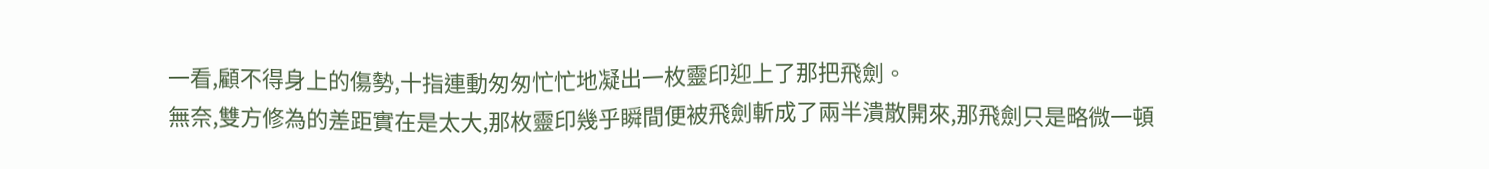一看,顧不得身上的傷勢,十指連動匆匆忙忙地凝出一枚靈印迎上了那把飛劍。
無奈,雙方修為的差距實在是太大,那枚靈印幾乎瞬間便被飛劍斬成了兩半潰散開來,那飛劍只是略微一頓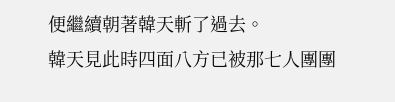便繼續朝著韓天斬了過去。
韓天見此時四面八方已被那七人團團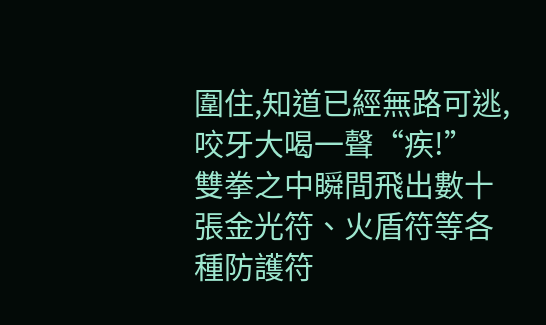圍住,知道已經無路可逃,咬牙大喝一聲“疾!”
雙拳之中瞬間飛出數十張金光符、火盾符等各種防護符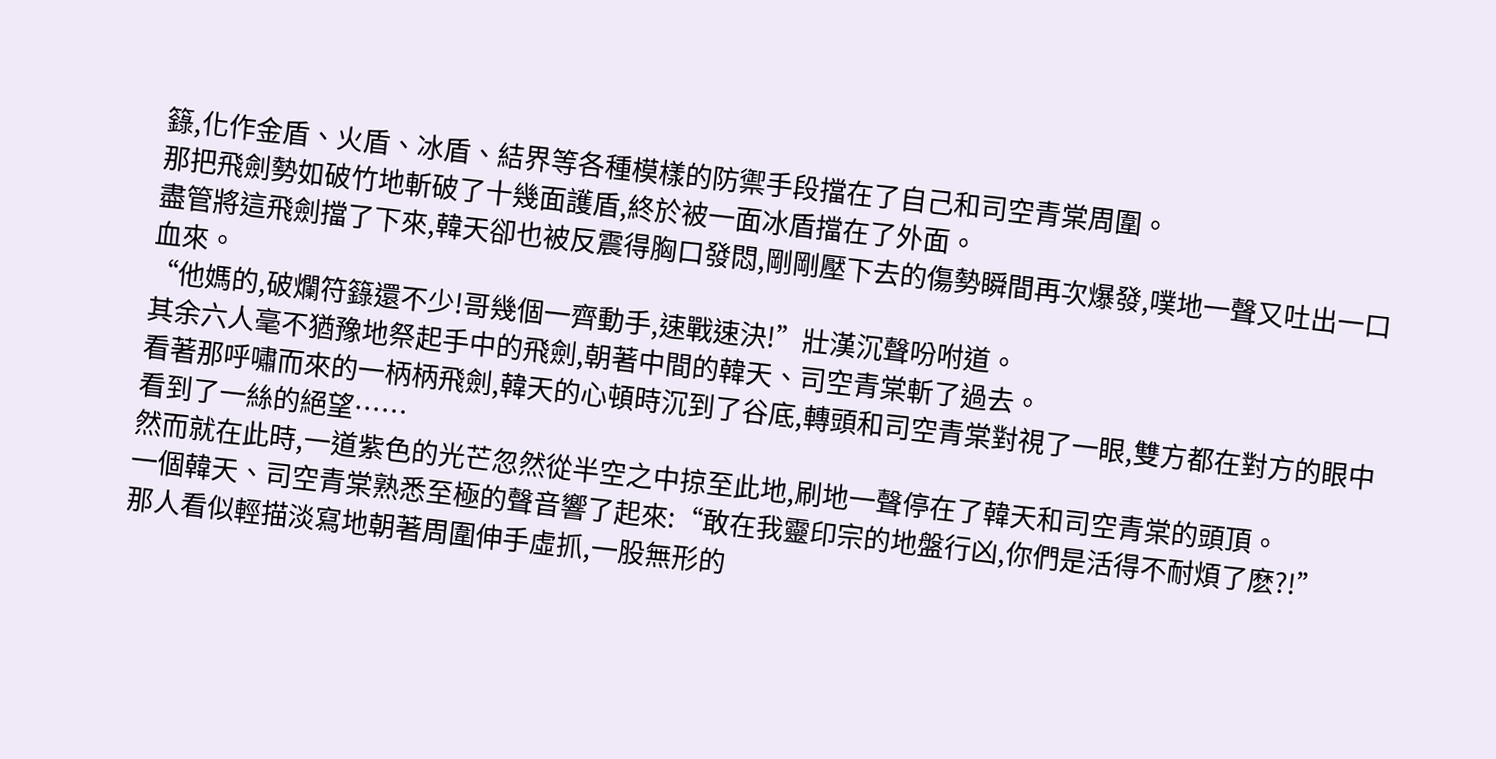籙,化作金盾、火盾、冰盾、結界等各種模樣的防禦手段擋在了自己和司空青棠周圍。
那把飛劍勢如破竹地斬破了十幾面護盾,終於被一面冰盾擋在了外面。
盡管將這飛劍擋了下來,韓天卻也被反震得胸口發悶,剛剛壓下去的傷勢瞬間再次爆發,噗地一聲又吐出一口血來。
“他媽的,破爛符籙還不少!哥幾個一齊動手,速戰速決!”壯漢沉聲吩咐道。
其余六人毫不猶豫地祭起手中的飛劍,朝著中間的韓天、司空青棠斬了過去。
看著那呼嘯而來的一柄柄飛劍,韓天的心頓時沉到了谷底,轉頭和司空青棠對視了一眼,雙方都在對方的眼中看到了一絲的絕望……
然而就在此時,一道紫色的光芒忽然從半空之中掠至此地,刷地一聲停在了韓天和司空青棠的頭頂。
一個韓天、司空青棠熟悉至極的聲音響了起來:“敢在我靈印宗的地盤行凶,你們是活得不耐煩了麽?!”
那人看似輕描淡寫地朝著周圍伸手虛抓,一股無形的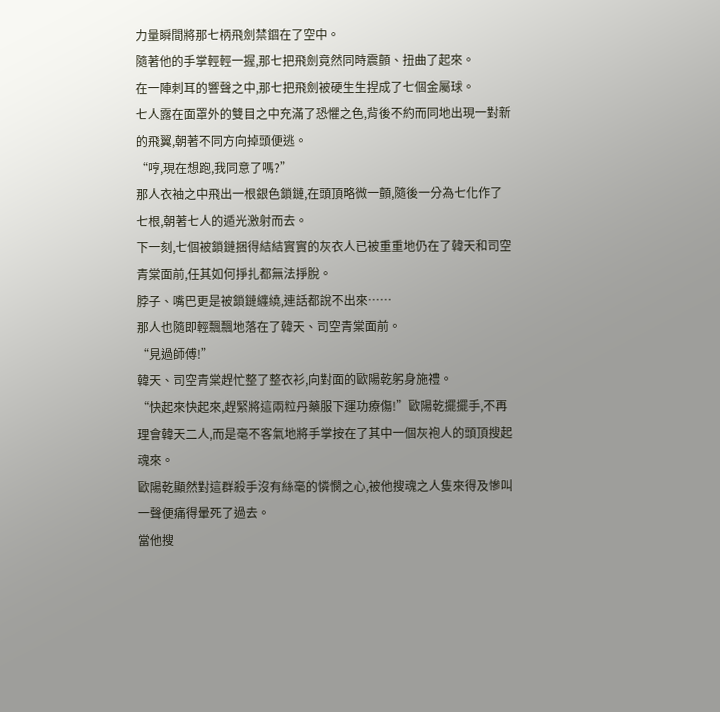力量瞬間將那七柄飛劍禁錮在了空中。
隨著他的手掌輕輕一握,那七把飛劍竟然同時震顫、扭曲了起來。
在一陣刺耳的響聲之中,那七把飛劍被硬生生捏成了七個金屬球。
七人露在面罩外的雙目之中充滿了恐懼之色,背後不約而同地出現一對新的飛翼,朝著不同方向掉頭便逃。
“哼,現在想跑,我同意了嗎?”
那人衣袖之中飛出一根銀色鎖鏈,在頭頂略微一顫,隨後一分為七化作了七根,朝著七人的遁光激射而去。
下一刻,七個被鎖鏈捆得結結實實的灰衣人已被重重地仍在了韓天和司空青棠面前,任其如何掙扎都無法掙脫。
脖子、嘴巴更是被鎖鏈纏繞,連話都說不出來……
那人也隨即輕飄飄地落在了韓天、司空青棠面前。
“見過師傅!”
韓天、司空青棠趕忙整了整衣衫,向對面的歐陽乾躬身施禮。
“快起來快起來,趕緊將這兩粒丹藥服下運功療傷!”歐陽乾擺擺手,不再理會韓天二人,而是毫不客氣地將手掌按在了其中一個灰袍人的頭頂搜起魂來。
歐陽乾顯然對這群殺手沒有絲毫的憐憫之心,被他搜魂之人隻來得及慘叫一聲便痛得暈死了過去。
當他搜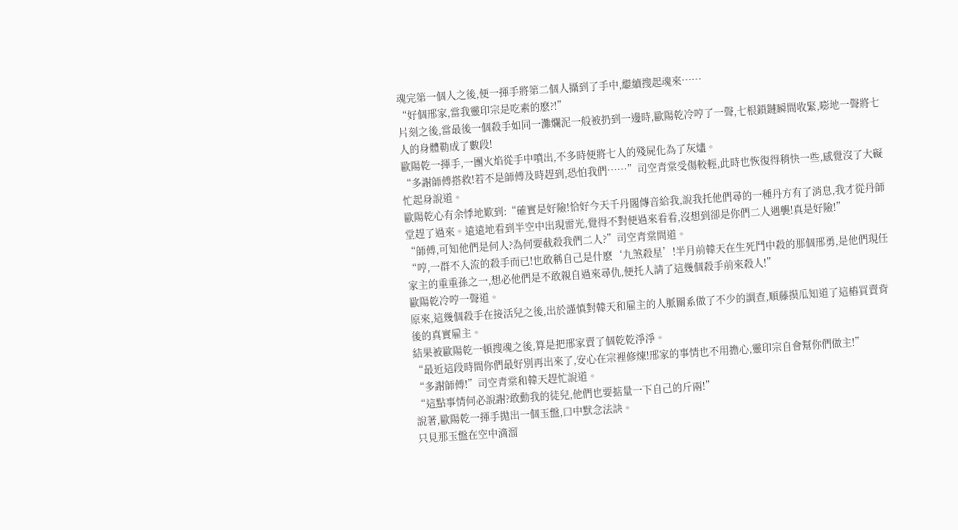魂完第一個人之後,便一揮手將第二個人攝到了手中,繼續搜起魂來……
“好個邢家,當我靈印宗是吃素的麽?!”
片刻之後,當最後一個殺手如同一灘爛泥一般被扔到一邊時,歐陽乾冷哼了一聲,七根鎖鏈瞬間收緊,嘭地一聲將七人的身體勒成了數段!
歐陽乾一揮手,一團火焰從手中噴出,不多時便將七人的殘屍化為了灰燼。
“多謝師傅搭救!若不是師傅及時趕到,恐怕我們……”司空青棠受傷較輕,此時也恢復得稍快一些,感覺沒了大礙忙起身說道。
歐陽乾心有余悸地歎到:“確實是好險!恰好今天千丹閣傳音給我,說我托他們尋的一種丹方有了消息,我才從丹師堂趕了過來。遠遠地看到半空中出現雷光,覺得不對便過來看看,沒想到卻是你們二人遇襲!真是好險!”
“師傅,可知他們是何人?為何要截殺我們二人?”司空青棠問道。
“哼,一群不入流的殺手而已!也敢稱自己是什麽‘九煞殺星’!半月前韓天在生死鬥中殺的那個邢勇,是他們現任家主的重重孫之一,想必他們是不敢親自過來尋仇,便托人請了這幾個殺手前來殺人!”
歐陽乾冷哼一聲道。
原來,這幾個殺手在接活兒之後,出於謹慎對韓天和雇主的人脈關系做了不少的調查,順藤摸瓜知道了這樁買賣背後的真實雇主。
結果被歐陽乾一頓搜魂之後,算是把邢家賣了個乾乾淨淨。
“最近這段時間你們最好別再出來了,安心在宗裡修煉!邢家的事情也不用擔心,靈印宗自會幫你們做主!”
“多謝師傅!”司空青棠和韓天趕忙說道。
“這點事情何必說謝?敢動我的徒兒,他們也要掂量一下自己的斤兩!”
說著,歐陽乾一揮手拋出一個玉盤,口中默念法訣。
只見那玉盤在空中滴溜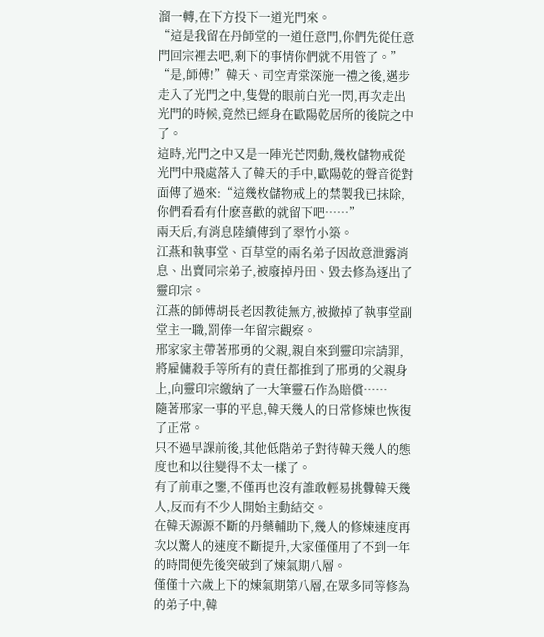溜一轉,在下方投下一道光門來。
“這是我留在丹師堂的一道任意門,你們先從任意門回宗裡去吧,剩下的事情你們就不用管了。”
“是,師傅!”韓天、司空青棠深施一禮之後,邁步走入了光門之中,隻覺的眼前白光一閃,再次走出光門的時候,竟然已經身在歐陽乾居所的後院之中了。
這時,光門之中又是一陣光芒閃動,幾枚儲物戒從光門中飛處落入了韓天的手中,歐陽乾的聲音從對面傳了過來:“這幾枚儲物戒上的禁製我已抹除,你們看看有什麽喜歡的就留下吧……”
兩天后,有消息陸續傳到了翠竹小築。
江燕和執事堂、百草堂的兩名弟子因故意泄露消息、出賣同宗弟子,被廢掉丹田、毀去修為逐出了靈印宗。
江燕的師傅胡長老因教徒無方,被撤掉了執事堂副堂主一職,罰俸一年留宗觀察。
邢家家主帶著邢勇的父親,親自來到靈印宗請罪,將雇傭殺手等所有的責任都推到了邢勇的父親身上,向靈印宗繳納了一大筆靈石作為賠償……
隨著邢家一事的平息,韓天幾人的日常修煉也恢復了正常。
只不過早課前後,其他低階弟子對待韓天幾人的態度也和以往變得不太一樣了。
有了前車之鑒,不僅再也沒有誰敢輕易挑釁韓天幾人,反而有不少人開始主動結交。
在韓天源源不斷的丹藥輔助下,幾人的修煉速度再次以驚人的速度不斷提升,大家僅僅用了不到一年的時間便先後突破到了煉氣期八層。
僅僅十六歲上下的煉氣期第八層,在眾多同等修為的弟子中,韓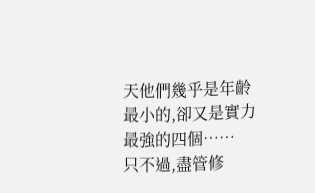天他們幾乎是年齡最小的,卻又是實力最強的四個……
只不過,盡管修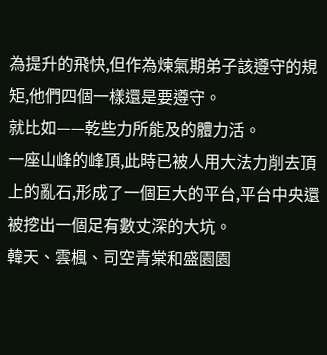為提升的飛快,但作為煉氣期弟子該遵守的規矩,他們四個一樣還是要遵守。
就比如——乾些力所能及的體力活。
一座山峰的峰頂,此時已被人用大法力削去頂上的亂石,形成了一個巨大的平台,平台中央還被挖出一個足有數丈深的大坑。
韓天、雲楓、司空青棠和盛園園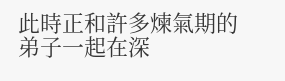此時正和許多煉氣期的弟子一起在深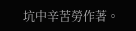坑中辛苦勞作著。